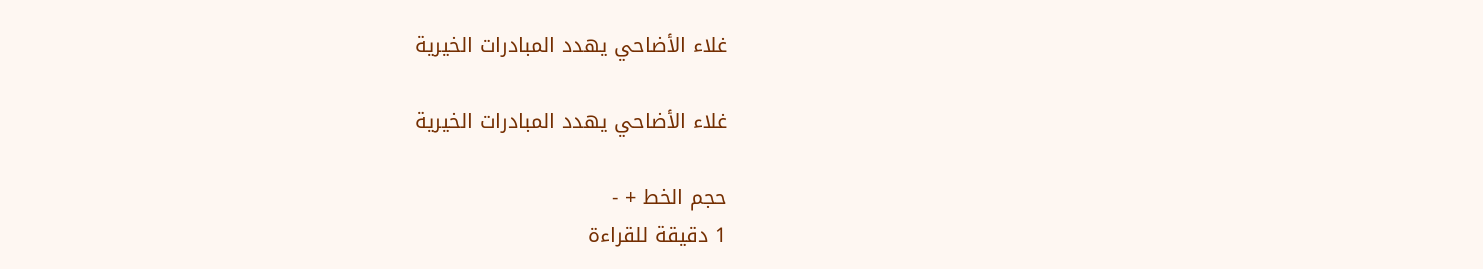غلاء الأضاحي يهدد المبادرات الخيرية

غلاء الأضاحي يهدد المبادرات الخيرية

حجم الخط + -
1 دقيقة للقراءة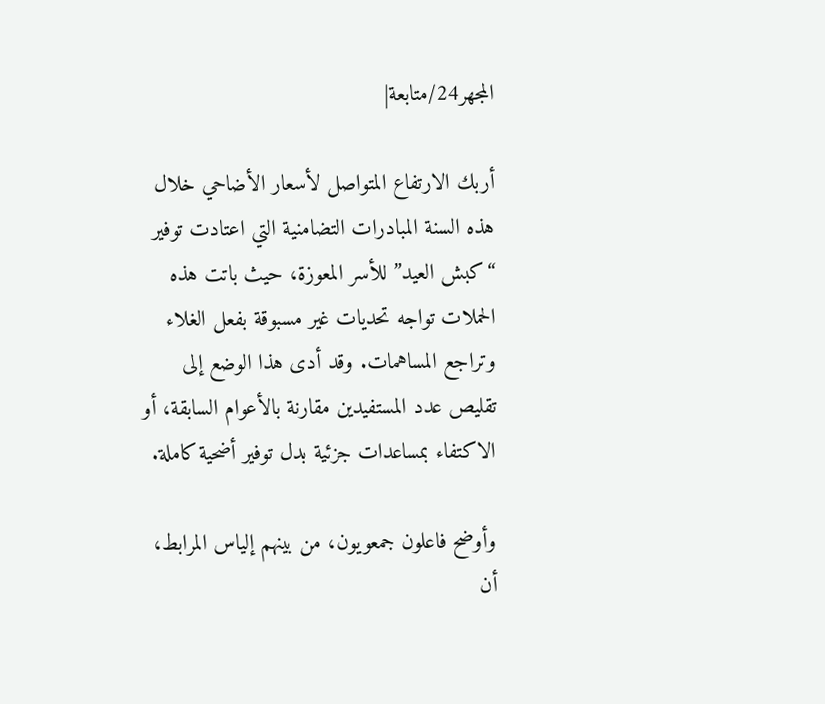المجهر24/متابعة|

أربك الارتفاع المتواصل لأسعار الأضاحي خلال هذه السنة المبادرات التضامنية التي اعتادت توفير “كبش العيد” للأسر المعوزة، حيث باتت هذه الحملات تواجه تحديات غير مسبوقة بفعل الغلاء وتراجع المساهمات. وقد أدى هذا الوضع إلى تقليص عدد المستفيدين مقارنة بالأعوام السابقة، أو الاكتفاء بمساعدات جزئية بدل توفير أضحية كاملة.

وأوضح فاعلون جمعويون، من بينهم إلياس المرابط، أن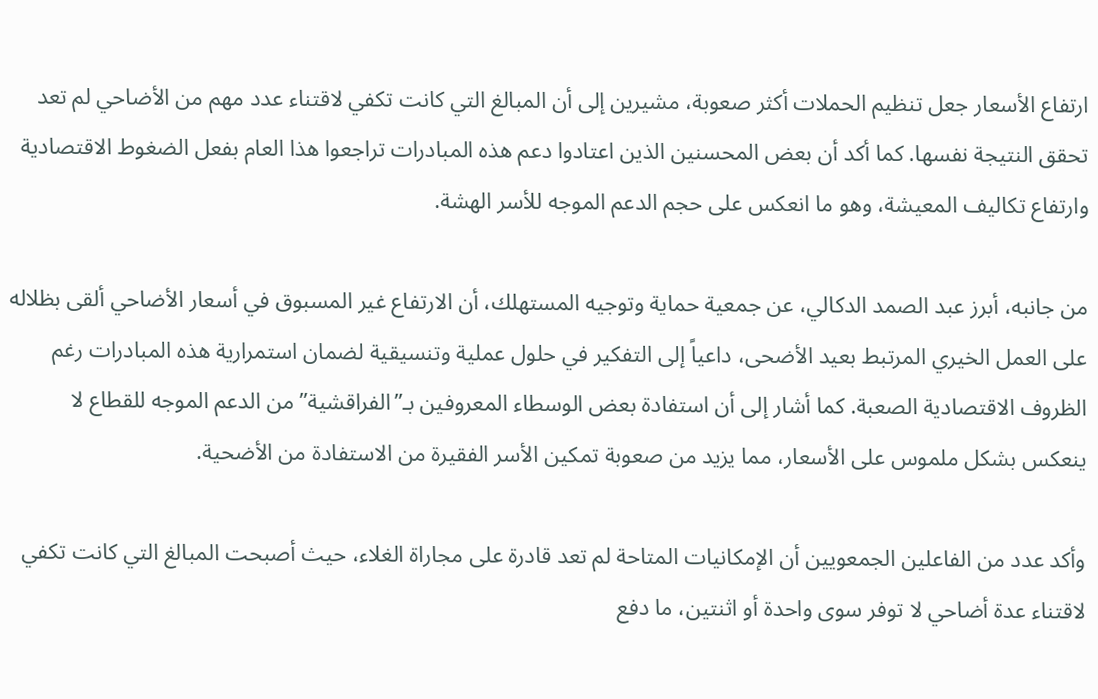ارتفاع الأسعار جعل تنظيم الحملات أكثر صعوبة، مشيرين إلى أن المبالغ التي كانت تكفي لاقتناء عدد مهم من الأضاحي لم تعد تحقق النتيجة نفسها. كما أكد أن بعض المحسنين الذين اعتادوا دعم هذه المبادرات تراجعوا هذا العام بفعل الضغوط الاقتصادية وارتفاع تكاليف المعيشة، وهو ما انعكس على حجم الدعم الموجه للأسر الهشة.

من جانبه، أبرز عبد الصمد الدكالي، عن جمعية حماية وتوجيه المستهلك، أن الارتفاع غير المسبوق في أسعار الأضاحي ألقى بظلاله على العمل الخيري المرتبط بعيد الأضحى، داعياً إلى التفكير في حلول عملية وتنسيقية لضمان استمرارية هذه المبادرات رغم الظروف الاقتصادية الصعبة. كما أشار إلى أن استفادة بعض الوسطاء المعروفين بـ”الفراقشية” من الدعم الموجه للقطاع لا ينعكس بشكل ملموس على الأسعار، مما يزيد من صعوبة تمكين الأسر الفقيرة من الاستفادة من الأضحية.

وأكد عدد من الفاعلين الجمعويين أن الإمكانيات المتاحة لم تعد قادرة على مجاراة الغلاء، حيث أصبحت المبالغ التي كانت تكفي لاقتناء عدة أضاحي لا توفر سوى واحدة أو اثنتين، ما دفع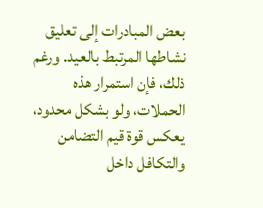بعض المبادرات إلى تعليق نشاطها المرتبط بالعيد. ورغم ذلك، فإن استمرار هذه الحملات، ولو بشكل محدود، يعكس قوة قيم التضامن والتكافل داخل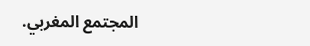المجتمع المغربي.